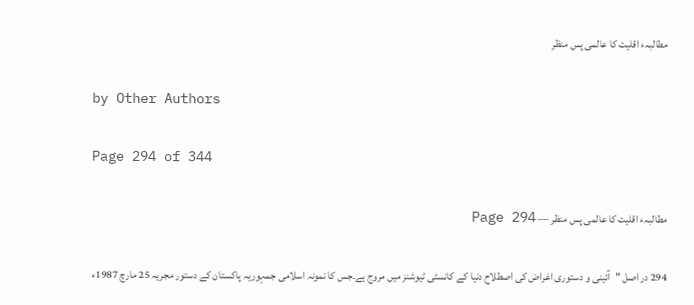مطالبہء اقلیت کا عالمی پس منظر

by Other Authors

Page 294 of 344

مطالبہء اقلیت کا عالمی پس منظر — Page 294

294 در اصل "آئینی و دستوری اغراض کی اصطلاح دنیا کے کانسٹی ٹیوشنز میں مروج ہے۔جس کا نمونہ اسلامی جمہوریہ پاکستان کے دستور مجریہ 25 مارچ 1987ء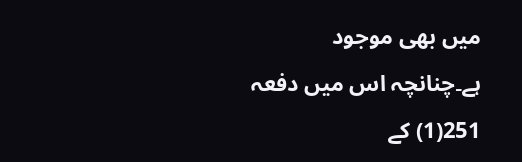میں بھی موجود ہے۔چنانچہ اس میں دفعہ 251(1) کے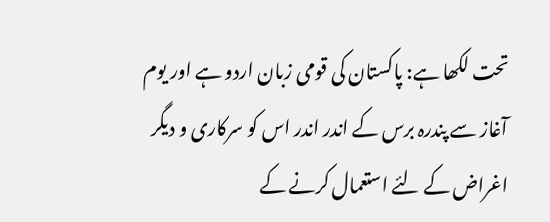تحت لکھا ہے: پاکستان کی قومی زبان اردو ہے اور یوم آغاز سے پندرہ برس کے اندر اندر اس کو سرکاری و دیگر اغراض کے لئے استعمال کرنے کے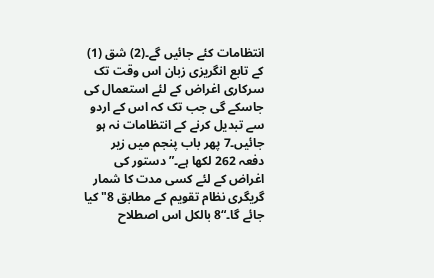انتظامات کئے جائیں گے۔(2) شق (1) کے تابع انگریزی زبان اس وقت تک سرکاری اغراض کے لئے استعمال کی جاسکے گی جب تک کہ اس کے اردو سے تبدیل کرنے کے انتظامات نہ ہو جائیں۔7 پھر باب پنجم میں زیر دفعہ 262 لکھا ہے۔” دستور کی اغراض کے لئے کسی مدت کا شمار گریگری نظام تقویم کے مطابق 8" کیا جائے گا۔“8 بالکل اس اصطلاح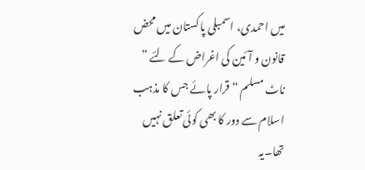میں احمدی، اسمبلی پاکستان میں محض قانون و آئین کی اغراض کے لئے ” ناٹ مسلم “ قرار پائے جس کا مذہب اسلام سے دور کا بھی کوئی تعلق نہیں تھا۔یہ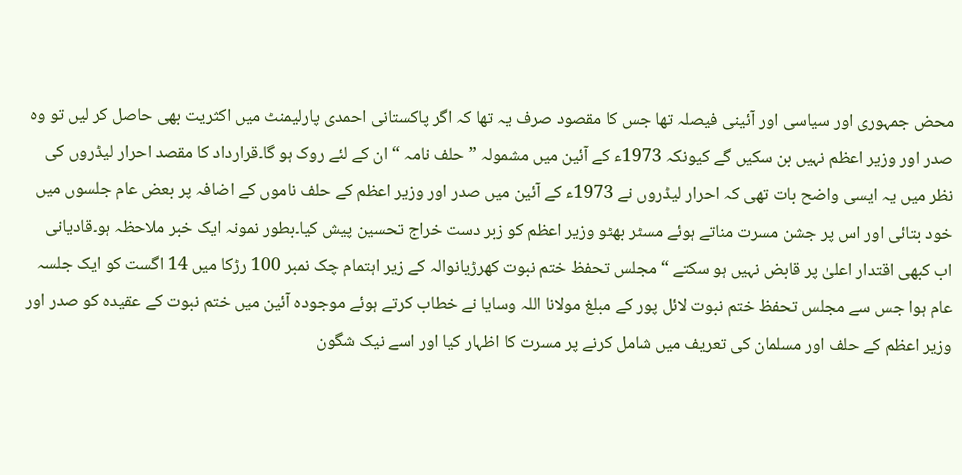محض جمہوری اور سیاسی اور آئینی فیصلہ تھا جس کا مقصود صرف یہ تھا کہ اگر پاکستانی احمدی پارلیمنٹ میں اکثریت بھی حاصل کر لیں تو وہ صدر اور وزیر اعظم نہیں بن سکیں گے کیونکہ 1973ء کے آئین میں مشمولہ ”حلف نامہ “ ان کے لئے روک ہو گا۔قرارداد کا مقصد احرار لیڈروں کی نظر میں یہ ایسی واضح بات تھی کہ احرار لیڈروں نے 1973ء کے آئین میں صدر اور وزیر اعظم کے حلف ناموں کے اضافہ پر بعض عام جلسوں میں خود بتائی اور اس پر جشن مسرت مناتے ہوئے مسٹر بھٹو وزیر اعظم کو زبر دست خراج تحسین پیش کیا۔بطور نمونہ ایک خبر ملاحظہ ہو۔قادیانی اب کبھی اقتدار اعلیٰ پر قابض نہیں ہو سکتے “ مجلس تحفظ ختم نبوت کھرڑیانوالہ کے زیر اہتمام چک نمبر 100 رڑکا میں 14 اگست کو ایک جلسہ عام ہوا جس سے مجلس تحفظ ختم نبوت لائل پور کے مبلغ مولانا اللہ وسایا نے خطاب کرتے ہوئے موجودہ آئین میں ختم نبوت کے عقیدہ کو صدر اور وزیر اعظم کے حلف اور مسلمان کی تعریف میں شامل کرنے پر مسرت کا اظہار کیا اور اسے نیک شگون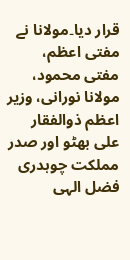قرار دیا۔مولانا نے مفتی اعظم، مفتی محمود، مولانا نورانی، وزیر اعظم ذوالفقار علی بھٹو اور صدر مملکت چوہدری فضل الہی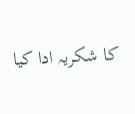کا شکریہ ادا کیا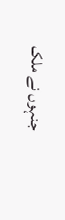جنہوں نے ملک